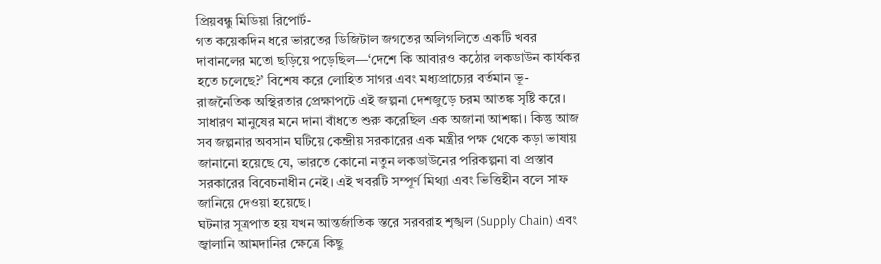প্রিয়বন্ধু মিডিয়া রিপোর্ট-
গত কয়েকদিন ধরে ভারতের ডিজিটাল জগতের অলিগলিতে একটি খবর দাবানলের মতো ছড়িয়ে পড়েছিল—‘দেশে কি আবারও কঠোর লকডাউন কার্যকর হতে চলেছে?’ বিশেষ করে লোহিত সাগর এবং মধ্যপ্রাচ্যের বর্তমান ভূ-রাজনৈতিক অস্থিরতার প্রেক্ষাপটে এই জল্পনা দেশজুড়ে চরম আতঙ্ক সৃষ্টি করে। সাধারণ মানুষের মনে দানা বাঁধতে শুরু করেছিল এক অজানা আশঙ্কা। কিন্তু আজ সব জল্পনার অবসান ঘটিয়ে কেন্দ্রীয় সরকারের এক মন্ত্রীর পক্ষ থেকে কড়া ভাষায় জানানো হয়েছে যে, ভারতে কোনো নতুন লকডাউনের পরিকল্পনা বা প্রস্তাব সরকারের বিবেচনাধীন নেই। এই খবরটি সম্পূর্ণ মিথ্যা এবং ভিত্তিহীন বলে সাফ জানিয়ে দেওয়া হয়েছে।
ঘটনার সূত্রপাত হয় যখন আন্তর্জাতিক স্তরে সরবরাহ শৃঙ্খল (Supply Chain) এবং জ্বালানি আমদানির ক্ষেত্রে কিছু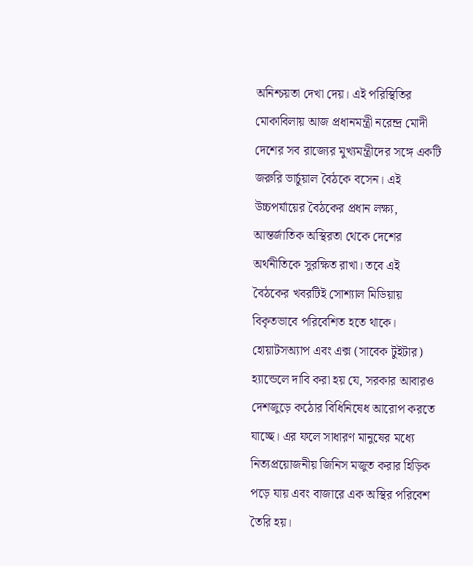অনিশ্চয়তা দেখা দেয়। এই পরিস্থিতির মোকাবিলায় আজ প্রধানমন্ত্রী নরেন্দ্র মোদী দেশের সব রাজ্যের মুখ্যমন্ত্রীদের সঙ্গে একটি জরুরি ভার্চুয়াল বৈঠকে বসেন। এই উচ্চপর্যায়ের বৈঠকের প্রধান লক্ষ্য, আন্তর্জাতিক অস্থিরতা থেকে দেশের অর্থনীতিকে সুরক্ষিত রাখা। তবে এই বৈঠকের খবরটিই সোশ্যাল মিডিয়ায় বিকৃতভাবে পরিবেশিত হতে থাকে। হোয়াটসঅ্যাপ এবং এক্স (সাবেক টুইটার) হ্যান্ডেলে দাবি করা হয় যে, সরকার আবারও দেশজুড়ে কঠোর বিধিনিষেধ আরোপ করতে যাচ্ছে। এর ফলে সাধারণ মানুষের মধ্যে নিত্যপ্রয়োজনীয় জিনিস মজুত করার হিড়িক পড়ে যায় এবং বাজারে এক অস্থির পরিবেশ তৈরি হয়।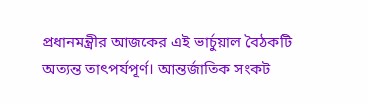প্রধানমন্ত্রীর আজকের এই ভার্চুয়াল বৈঠকটি অত্যন্ত তাৎপর্যপূর্ণ। আন্তর্জাতিক সংকট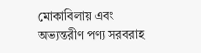মোকাবিলায় এবং অভ্যন্তরীণ পণ্য সরবরাহ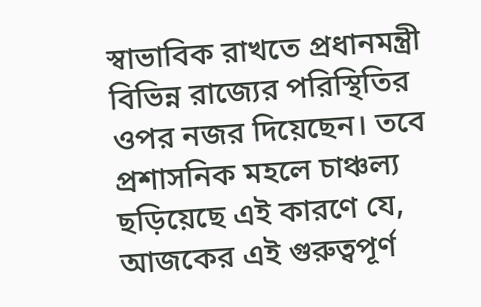স্বাভাবিক রাখতে প্রধানমন্ত্রী বিভিন্ন রাজ্যের পরিস্থিতির ওপর নজর দিয়েছেন। তবে প্রশাসনিক মহলে চাঞ্চল্য ছড়িয়েছে এই কারণে যে, আজকের এই গুরুত্বপূর্ণ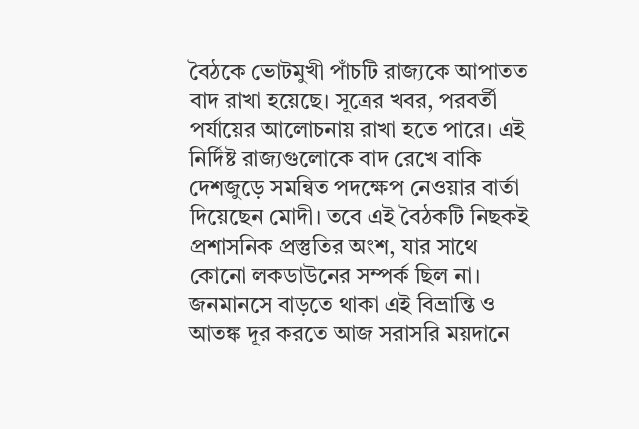বৈঠকে ভোটমুখী পাঁচটি রাজ্যকে আপাতত বাদ রাখা হয়েছে। সূত্রের খবর, পরবর্তী পর্যায়ের আলোচনায় রাখা হতে পারে। এই নির্দিষ্ট রাজ্যগুলোকে বাদ রেখে বাকি দেশজুড়ে সমন্বিত পদক্ষেপ নেওয়ার বার্তা দিয়েছেন মোদী। তবে এই বৈঠকটি নিছকই প্রশাসনিক প্রস্তুতির অংশ, যার সাথে কোনো লকডাউনের সম্পর্ক ছিল না।
জনমানসে বাড়তে থাকা এই বিভ্রান্তি ও আতঙ্ক দূর করতে আজ সরাসরি ময়দানে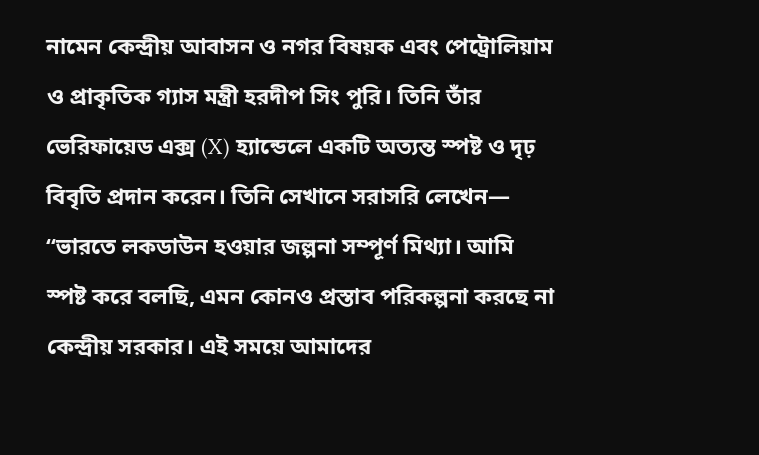নামেন কেন্দ্রীয় আবাসন ও নগর বিষয়ক এবং পেট্রোলিয়াম ও প্রাকৃতিক গ্যাস মন্ত্রী হরদীপ সিং পুরি। তিনি তাঁর ভেরিফায়েড এক্স (X) হ্যান্ডেলে একটি অত্যন্ত স্পষ্ট ও দৃঢ় বিবৃতি প্রদান করেন। তিনি সেখানে সরাসরি লেখেন—
“ভারতে লকডাউন হওয়ার জল্পনা সম্পূর্ণ মিথ্যা। আমি স্পষ্ট করে বলছি, এমন কোনও প্রস্তাব পরিকল্পনা করছে না কেন্দ্রীয় সরকার। এই সময়ে আমাদের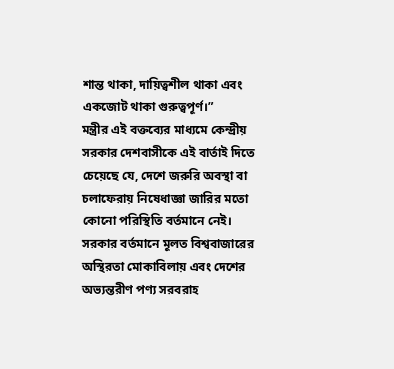শান্ত থাকা, দায়িত্বশীল থাকা এবং একজোট থাকা গুরুত্বপূর্ণ।”
মন্ত্রীর এই বক্তব্যের মাধ্যমে কেন্দ্রীয় সরকার দেশবাসীকে এই বার্তাই দিতে চেয়েছে যে, দেশে জরুরি অবস্থা বা চলাফেরায় নিষেধাজ্ঞা জারির মতো কোনো পরিস্থিতি বর্তমানে নেই। সরকার বর্তমানে মূলত বিশ্ববাজারের অস্থিরতা মোকাবিলায় এবং দেশের অভ্যন্তরীণ পণ্য সরবরাহ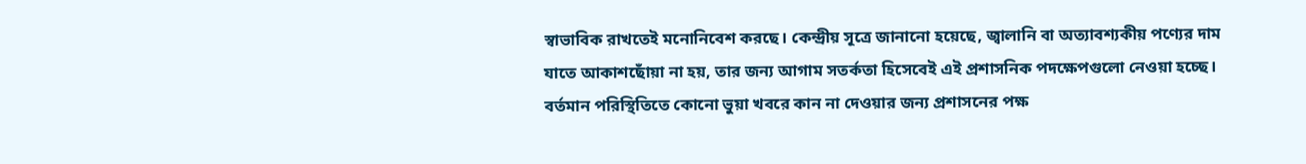স্বাভাবিক রাখতেই মনোনিবেশ করছে। কেন্দ্রীয় সূত্রে জানানো হয়েছে, জ্বালানি বা অত্যাবশ্যকীয় পণ্যের দাম যাতে আকাশছোঁয়া না হয়, তার জন্য আগাম সতর্কতা হিসেবেই এই প্রশাসনিক পদক্ষেপগুলো নেওয়া হচ্ছে।
বর্তমান পরিস্থিতিতে কোনো ভুয়া খবরে কান না দেওয়ার জন্য প্রশাসনের পক্ষ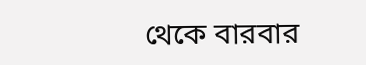থেকে বারবার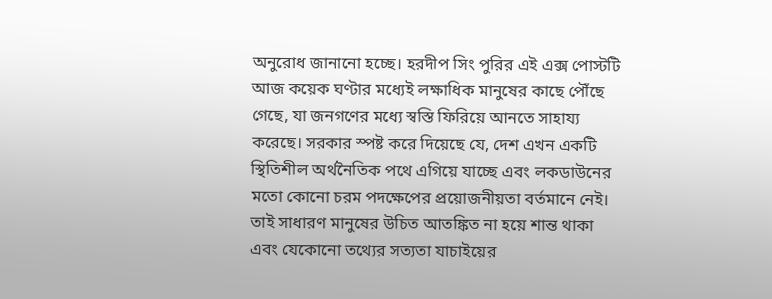অনুরোধ জানানো হচ্ছে। হরদীপ সিং পুরির এই এক্স পোস্টটি আজ কয়েক ঘণ্টার মধ্যেই লক্ষাধিক মানুষের কাছে পৌঁছে গেছে, যা জনগণের মধ্যে স্বস্তি ফিরিয়ে আনতে সাহায্য করেছে। সরকার স্পষ্ট করে দিয়েছে যে, দেশ এখন একটি স্থিতিশীল অর্থনৈতিক পথে এগিয়ে যাচ্ছে এবং লকডাউনের মতো কোনো চরম পদক্ষেপের প্রয়োজনীয়তা বর্তমানে নেই। তাই সাধারণ মানুষের উচিত আতঙ্কিত না হয়ে শান্ত থাকা এবং যেকোনো তথ্যের সত্যতা যাচাইয়ের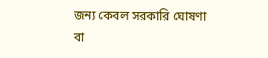জন্য কেবল সরকারি ঘোষণা বা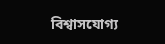বিশ্বাসযোগ্য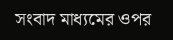সংবাদ মাধ্যমের ওপর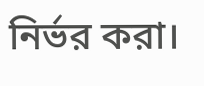নির্ভর করা।